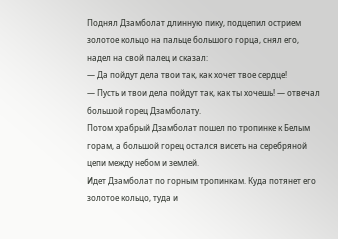Поднял Дзамболат длинную пику, подцепил острием золотое кольцо на пальце большого горца, снял его, надел на свой палец и сказал:
— Да пойдут дела твои так, как хочет твое сердце!
— Пусть и твои дела пойдут так, как ты хочешь! — отвечал большой горец Дзамболату.
Потом храбрый Дзамболат пошел по тропинке к Белым горам, а большой горец остался висеть на серебряной цепи между небом и землей.
Идет Дзамболат по горным тропинкам. Куда потянет его золотое кольцо, туда и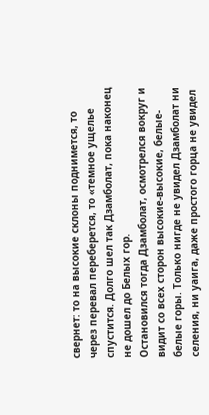свернет: то на высокие склоны поднимется, то через перевал переберется, то «темное ущелье спустится. Долго шел так Дзамболат, пока наконец не дошел до Белых гор.
Остановился тогда Дзамболат, осмотрелся вокруг и видит со всех сторон высокие-высокие, белые-белые горы. Только нигде не увидел Дзамболат ни селения, ни уаига, даже простого горца не увидел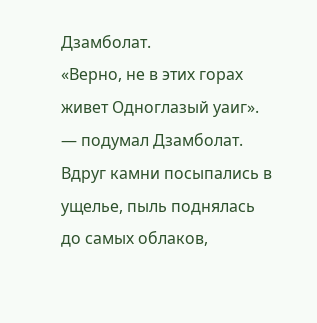Дзамболат.
«Верно, не в этих горах живет Одноглазый уаиг». — подумал Дзамболат. Вдруг камни посыпались в ущелье, пыль поднялась до самых облаков,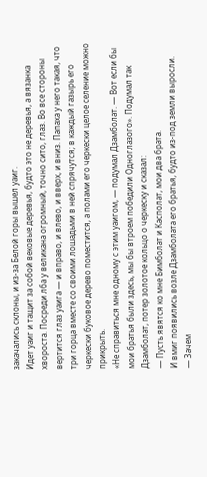закачались склоны, и из-за Белой горы вышел уаиг.
Идет уаиг и тащит за собой вековые деревья, будто это не деревья, а вязанка хвороста. Посреди лба у великана огромный, точно сито, глаз. Во все стороны вертится глаз уаига — и вправо, и влево, и вверх, и вниз. Папаха у него такая, что три горца вместе со своими лошадьми в ней спрячутся; в каждый газырь его черкески буковое дерево поместится, а полами его черкески целое селение можно прикрыть.
«Не справиться мне одному с этим уаигом, — подумал Дзамболат. — Вот если бы мои братья были здесь, мы бы втроем победили Одноглазого». Подумал так Дзамболат, потер золотое кольцо о черкеску и сказал:
— Пусть явятся ко мне Бимболат и Касполат, мои два брата.
И вмиг появились возле Дзамболата его братья, будто из-под земли выросли.
— Зачем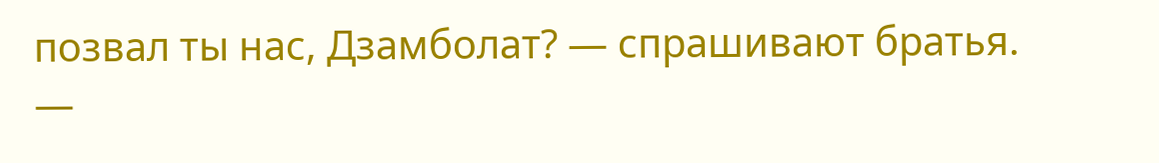позвал ты нас, Дзамболат? — спрашивают братья. —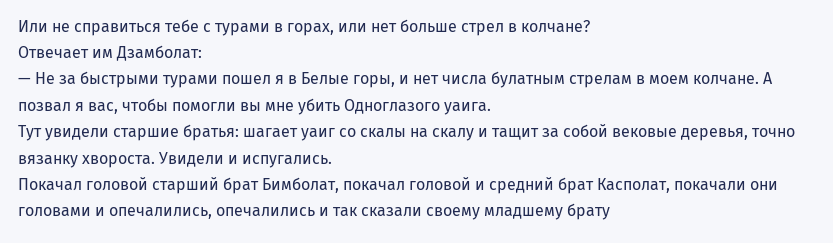Или не справиться тебе с турами в горах, или нет больше стрел в колчане?
Отвечает им Дзамболат:
— Не за быстрыми турами пошел я в Белые горы, и нет числа булатным стрелам в моем колчане. А позвал я вас, чтобы помогли вы мне убить Одноглазого уаига.
Тут увидели старшие братья: шагает уаиг со скалы на скалу и тащит за собой вековые деревья, точно вязанку хвороста. Увидели и испугались.
Покачал головой старший брат Бимболат, покачал головой и средний брат Касполат, покачали они головами и опечалились, опечалились и так сказали своему младшему брату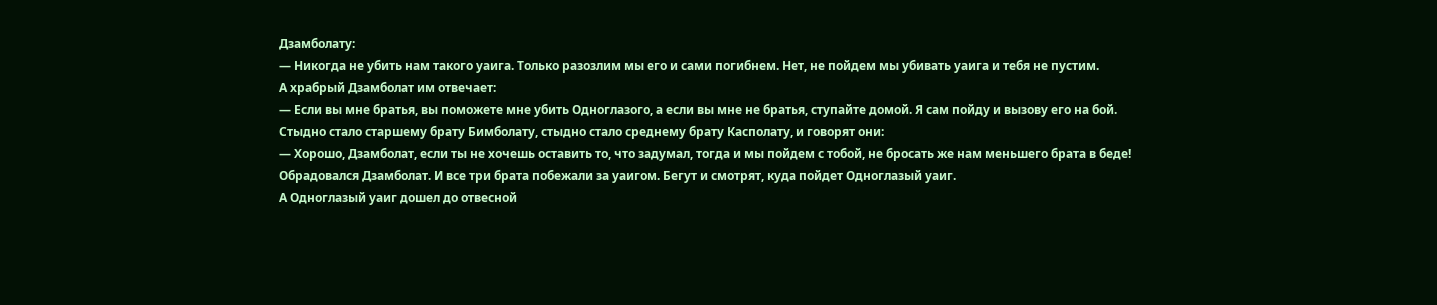Дзамболату:
— Никогда не убить нам такого уаига. Только разозлим мы его и сами погибнем. Нет, не пойдем мы убивать уаига и тебя не пустим.
А храбрый Дзамболат им отвечает:
— Если вы мне братья, вы поможете мне убить Одноглазого, а если вы мне не братья, ступайте домой. Я сам пойду и вызову его на бой.
Стыдно стало старшему брату Бимболату, стыдно стало среднему брату Касполату, и говорят они:
— Хорошо, Дзамболат, если ты не хочешь оставить то, что задумал, тогда и мы пойдем с тобой, не бросать же нам меньшего брата в беде!
Обрадовался Дзамболат. И все три брата побежали за уаигом. Бегут и смотрят, куда пойдет Одноглазый уаиг.
А Одноглазый уаиг дошел до отвесной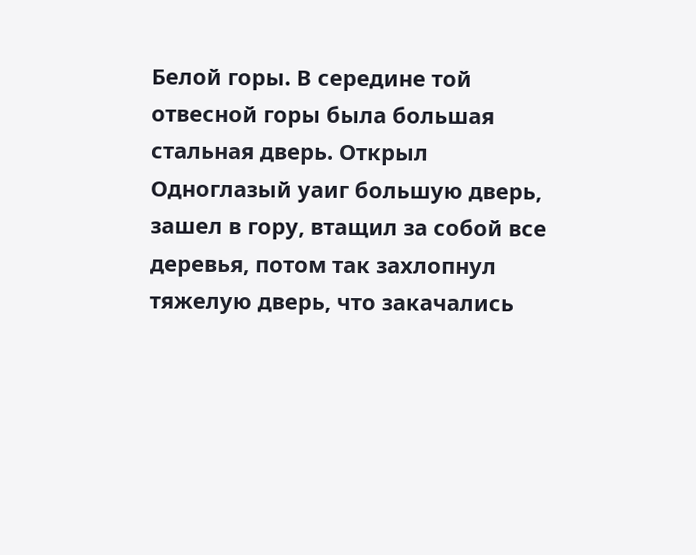Белой горы. В середине той отвесной горы была большая стальная дверь. Открыл Одноглазый уаиг большую дверь, зашел в гору, втащил за собой все деревья, потом так захлопнул тяжелую дверь, что закачались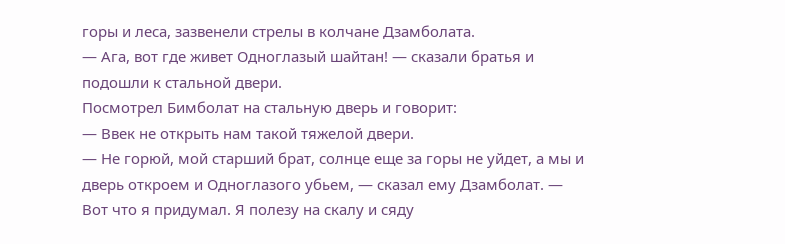горы и леса, зазвенели стрелы в колчане Дзамболата.
— Ага, вот где живет Одноглазый шайтан! — сказали братья и подошли к стальной двери.
Посмотрел Бимболат на стальную дверь и говорит:
— Ввек не открыть нам такой тяжелой двери.
— Не горюй, мой старший брат, солнце еще за горы не уйдет, а мы и дверь откроем и Одноглазого убьем, — сказал ему Дзамболат. — Вот что я придумал. Я полезу на скалу и сяду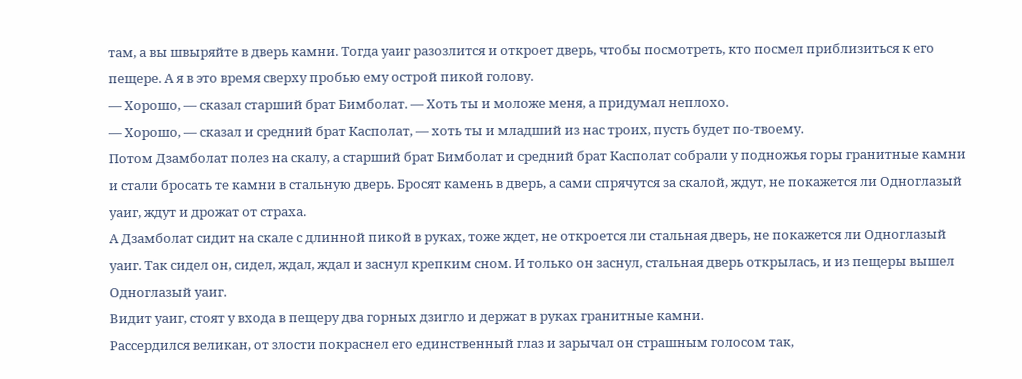там, а вы швыряйте в дверь камни. Тогда уаиг разозлится и откроет дверь, чтобы посмотреть, кто посмел приблизиться к его пещере. А я в это время сверху пробью ему острой пикой голову.
— Хорошо, — сказал старший брат Бимболат. — Хоть ты и моложе меня, а придумал неплохо.
— Хорошо, — сказал и средний брат Касполат, — хоть ты и младший из нас троих, пусть будет по-твоему.
Потом Дзамболат полез на скалу, а старший брат Бимболат и средний брат Касполат собрали у подножья горы гранитные камни и стали бросать те камни в стальную дверь. Бросят камень в дверь, а сами спрячутся за скалой, ждут, не покажется ли Одноглазый уаиг, ждут и дрожат от страха.
А Дзамболат сидит на скале с длинной пикой в руках, тоже ждет, не откроется ли стальная дверь, не покажется ли Одноглазый уаиг. Так сидел он, сидел, ждал, ждал и заснул крепким сном. И только он заснул, стальная дверь открылась, и из пещеры вышел Одноглазый уаиг.
Видит уаиг, стоят у входа в пещеру два горных дзигло и держат в руках гранитные камни.
Рассердился великан, от злости покраснел его единственный глаз и зарычал он страшным голосом так,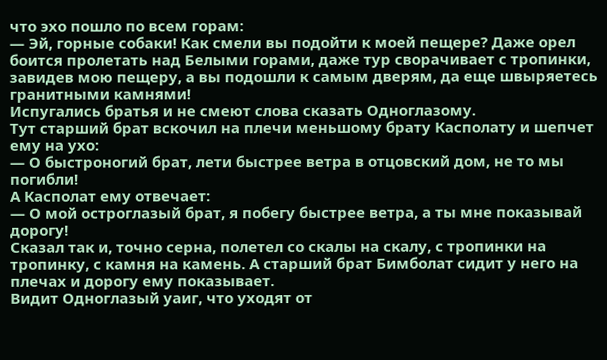что эхо пошло по всем горам:
— Эй, горные собаки! Как смели вы подойти к моей пещере? Даже орел боится пролетать над Белыми горами, даже тур сворачивает с тропинки, завидев мою пещеру, а вы подошли к самым дверям, да еще швыряетесь гранитными камнями!
Испугались братья и не смеют слова сказать Одноглазому.
Тут старший брат вскочил на плечи меньшому брату Касполату и шепчет ему на ухо:
— О быстроногий брат, лети быстрее ветра в отцовский дом, не то мы погибли!
А Касполат ему отвечает:
— О мой остроглазый брат, я побегу быстрее ветра, а ты мне показывай дорогу!
Сказал так и, точно серна, полетел со скалы на скалу, с тропинки на тропинку, с камня на камень. А старший брат Бимболат сидит у него на плечах и дорогу ему показывает.
Видит Одноглазый уаиг, что уходят от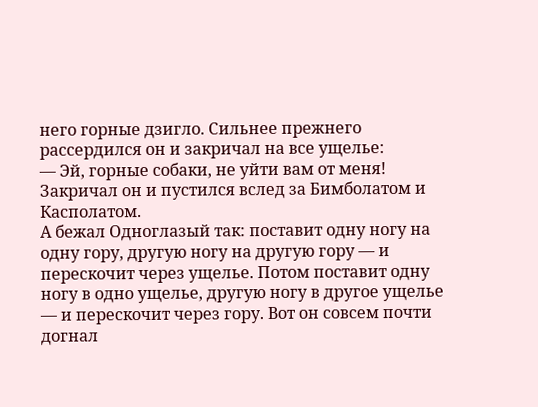него горные дзигло. Сильнее прежнего рассердился он и закричал на все ущелье:
— Эй, горные собаки, не уйти вам от меня!
Закричал он и пустился вслед за Бимболатом и Касполатом.
А бежал Одноглазый так: поставит одну ногу на одну гору, другую ногу на другую гору — и перескочит через ущелье. Потом поставит одну ногу в одно ущелье, другую ногу в другое ущелье — и перескочит через гору. Вот он совсем почти догнал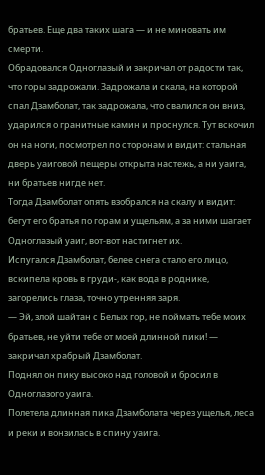братьев. Еще два таких шага — и не миновать им смерти.
Обрадовался Одноглазый и закричал от радости так, что горы задрожали. Задрожала и скала, на которой спал Дзамболат, так задрожала, что свалился он вниз, ударился о гранитные камин и проснулся. Тут вскочил он на ноги, посмотрел по сторонам и видит: стальная дверь уаиговой пещеры открыта настежь, а ни уаига, ни братьев нигде нет.
Тогда Дзамболат опять взобрался на скалу и видит: бегут его братья по горам и ущельям, а за ними шагает Одноглазый уаиг, вот-вот настигнет их.
Испугался Дзамболат, белее снега стало его лицо, вскипела кровь в груди-, как вода в роднике, загорелись глаза, точно утренняя заря.
— Эй, злой шайтан с Белых гор, не поймать тебе моих братьев, не уйти тебе от моей длинной пики! — закричал храбрый Дзамболат.
Поднял он пику высоко над головой и бросил в Одноглазого уаига.
Полетела длинная пика Дзамболата через ущелья, леса и реки и вонзилась в спину уаига.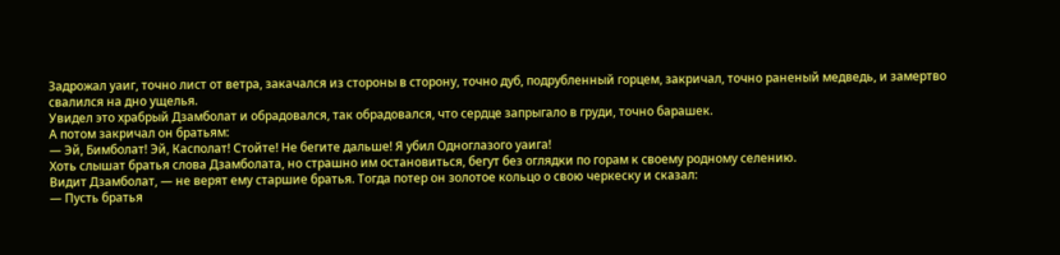Задрожал уаиг, точно лист от ветра, закачался из стороны в сторону, точно дуб, подрубленный горцем, закричал, точно раненый медведь, и замертво свалился на дно ущелья.
Увидел это храбрый Дзамболат и обрадовался, так обрадовался, что сердце запрыгало в груди, точно барашек.
А потом закричал он братьям:
— Эй, Бимболат! Эй, Касполат! Стойте! Не бегите дальше! Я убил Одноглазого уаига!
Хоть слышат братья слова Дзамболата, но страшно им остановиться, бегут без оглядки по горам к своему родному селению.
Видит Дзамболат, — не верят ему старшие братья. Тогда потер он золотое кольцо о свою черкеску и сказал:
— Пусть братья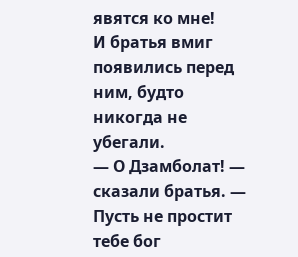явятся ко мне!
И братья вмиг появились перед ним, будто никогда не убегали.
— О Дзамболат! — сказали братья. — Пусть не простит тебе бог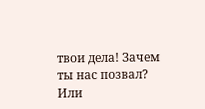твои дела! Зачем ты нас позвал? Или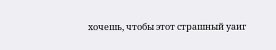хочешь, чтобы этот страшный уаиг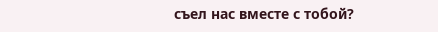съел нас вместе с тобой?